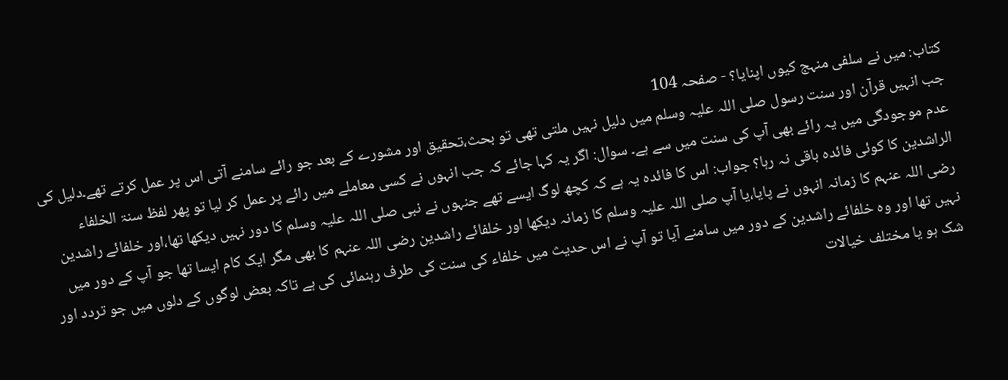کتاب: میں نے سلفی منہج کیوں اپنایا؟ - صفحہ 104
جب انہیں قرآن اور سنت رسول صلی اللہ علیہ وسلم میں دلیل نہیں ملتی تھی تو بحث،تحقیق اور مشورے کے بعد جو رائے سامنے آتی اس پر عمل کرتے تھے۔دلیل کی عدم موجودگی میں یہ رائے بھی آپ کی سنت میں سے ہے۔ سوال: اگر یہ کہا جائے کہ جب انہوں نے کسی معاملے میں رائے پر عمل کر لیا تو پھر لفظ سنۃ الخلفاء الراشدین کا کوئی فائدہ باقی نہ رہا؟ جواب: اس کا فائدہ یہ ہے کہ کچھ لوگ ایسے تھے جنہوں نے نبی صلی اللہ علیہ وسلم کا دور نہیں دیکھا تھا،اور خلفائے راشدین رضی اللہ عنہم کا زمانہ انہوں نے پایا،یا آپ صلی اللہ علیہ وسلم کا زمانہ دیکھا اور خلفائے راشدین رضی اللہ عنہم کا بھی مگر ایک کام ایسا تھا جو آپ کے دور میں نہیں تھا اور وہ خلفائے راشدین کے دور میں سامنے آیا تو آپ نے اس حدیث میں خلفاء کی سنت کی طرف رہنمائی کی ہے تاکہ بعض لوگوں کے دلوں میں جو تردد اور شک ہو یا مختلف خیالات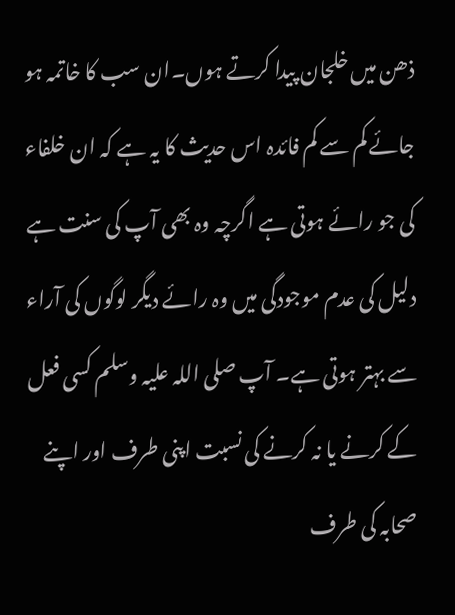ذھن میں خلجان پیدا کرتے ہوں۔ان سب کا خاتمہ ہو جائے کم سے کم فائدہ اس حدیث کا یہ ہے کہ ان خلفاء کی جو رائے ہوتی ہے اگرچہ وہ بھی آپ کی سنت ہے دلیل کی عدم موجودگی میں وہ رائے دیگر لوگوں کی آراء سے بہتر ہوتی ہے۔ آپ صلی اللہ علیہ وسلم کسی فعل کے کرنے یا نہ کرنے کی نسبت اپنی طرف اور اپنے صحابہ کی طرف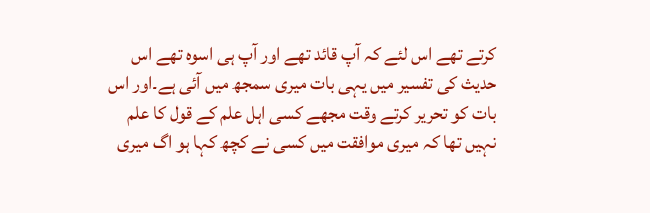کرتے تھے اس لئے کہ آپ قائد تھے اور آپ ہی اسوہ تھے اس حدیث کی تفسیر میں یہی بات میری سمجھ میں آئی ہے۔اور اس بات کو تحریر کرتے وقت مجھے کسی اہل علم کے قول کا علم نہیں تھا کہ میری موافقت میں کسی نے کچھ کہا ہو اگ میری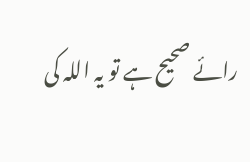رائے صحیح ہے تو یہ اللہ کی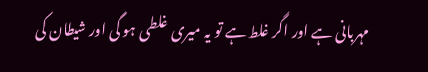مہربانی ہے اور اگر غلط ہے تو یہ میری غلطی ہو گی اور شیطان کی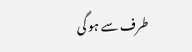طرف سے ہو گی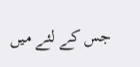جس کے لئے میں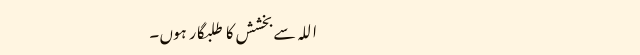اللہ سے بخشش کا طلبگار ہوں۔